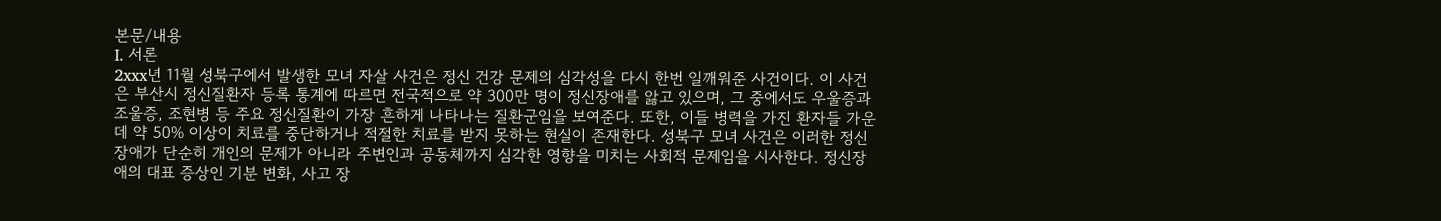본문/내용
I. 서론
2xxx년 11월 성북구에서 발생한 모녀 자살 사건은 정신 건강 문제의 심각성을 다시 한번 일깨워준 사건이다. 이 사건은 부산시 정신질환자 등록 통계에 따르면 전국적으로 약 300만 명이 정신장애를 앓고 있으며, 그 중에서도 우울증과 조울증, 조현병 등 주요 정신질환이 가장 흔하게 나타나는 질환군임을 보여준다. 또한, 이들 병력을 가진 환자들 가운데 약 50% 이상이 치료를 중단하거나 적절한 치료를 받지 못하는 현실이 존재한다. 성북구 모녀 사건은 이러한 정신장애가 단순히 개인의 문제가 아니라 주변인과 공동체까지 심각한 영향을 미치는 사회적 문제임을 시사한다. 정신장애의 대표 증상인 기분 변화, 사고 장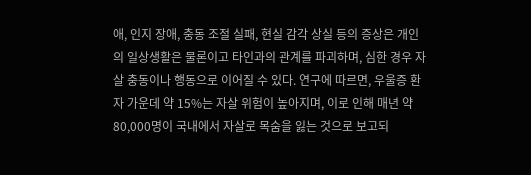애, 인지 장애, 충동 조절 실패, 현실 감각 상실 등의 증상은 개인의 일상생활은 물론이고 타인과의 관계를 파괴하며, 심한 경우 자살 충동이나 행동으로 이어질 수 있다. 연구에 따르면, 우울증 환자 가운데 약 15%는 자살 위험이 높아지며, 이로 인해 매년 약 80,000명이 국내에서 자살로 목숨을 잃는 것으로 보고되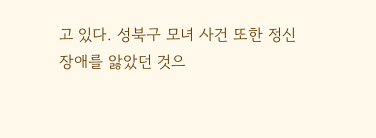고 있다. 성북구 모녀 사건 또한 정신장애를 앓았던 것으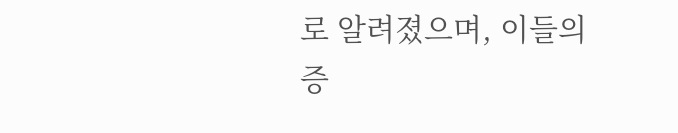로 알려졌으며, 이들의 증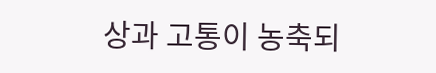상과 고통이 농축되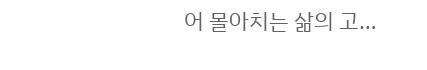어 몰아치는 삶의 고…